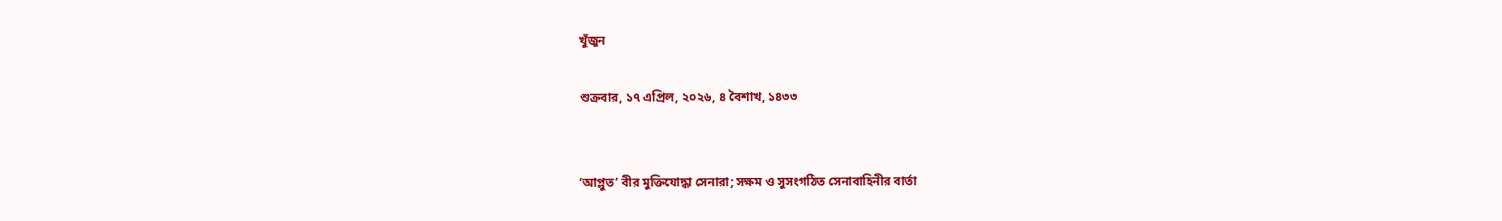খুঁজুন

শুক্রবার, ১৭ এপ্রিল, ২০২৬, ৪ বৈশাখ, ১৪৩৩


‘আপ্লুত’ বীর মুক্তিযোদ্ধা সেনারা; সক্ষম ও সুসংগঠিত সেনাবাহিনীর বার্তা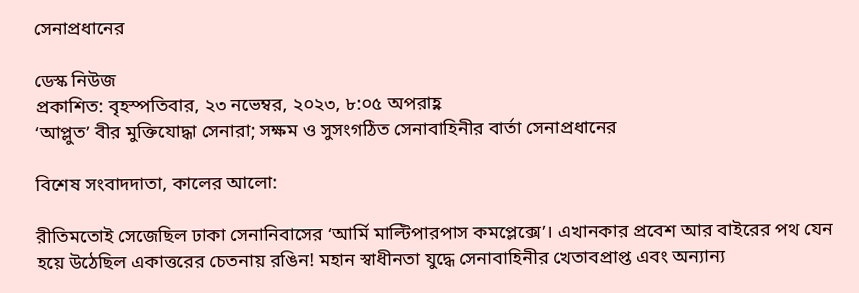সেনাপ্রধানের

ডেস্ক নিউজ
প্রকাশিত: বৃহস্পতিবার, ২৩ নভেম্বর, ২০২৩, ৮:০৫ অপরাহ্ণ
‘আপ্লুত’ বীর মুক্তিযোদ্ধা সেনারা; সক্ষম ও সুসংগঠিত সেনাবাহিনীর বার্তা সেনাপ্রধানের

বিশেষ সংবাদদাতা, কালের আলো:

রীতিমতোই সেজেছিল ঢাকা সেনানিবাসের ‘আর্মি মাল্টিপারপাস কমপ্লেক্সে’। এখানকার প্রবেশ আর বাইরের পথ যেন হয়ে উঠেছিল একাত্তরের চেতনায় রঙিন! মহান স্বাধীনতা যুদ্ধে সেনাবাহিনীর খেতাবপ্রাপ্ত এবং অন্যান্য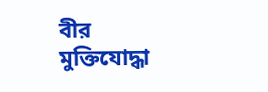বীর মুক্তিযোদ্ধা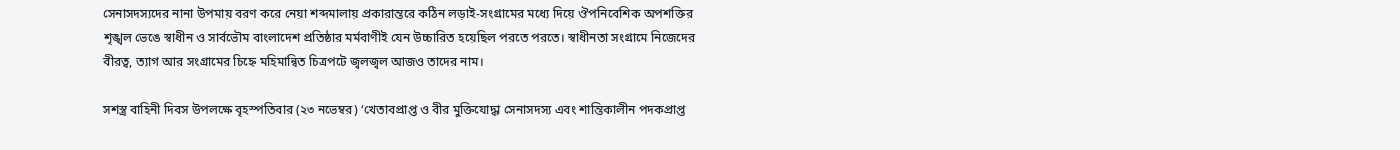সেনাসদস্যদের নানা উপমায় বরণ করে নেয়া শব্দমালায় প্রকারান্তরে কঠিন লড়াই-সংগ্রামের মধ্যে দিয়ে ঔপনিবেশিক অপশক্তির শৃঙ্খল ভেঙে স্বাধীন ও সার্বভৌম বাংলাদেশ প্রতিষ্ঠার মর্মবাণীই যেন উচ্চারিত হয়েছিল পরতে পরতে। স্বাধীনতা সংগ্রামে নিজেদের বীরত্ব, ত্যাগ আর সংগ্রামের চিহ্নে মহিমান্বিত চিত্রপটে জ্বলজ্বল আজও তাদের নাম।

সশস্ত্র বাহিনী দিবস উপলক্ষে বৃহস্পতিবার (২৩ নভেম্বর) ‘খেতাবপ্রাপ্ত ও বীর মুক্তিযোদ্ধা সেনাসদস্য এবং শান্তিকালীন পদকপ্রাপ্ত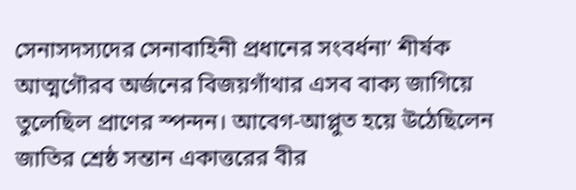সেনাসদস্যদের সেনাবাহিনী প্রধানের সংবর্ধনা’ শীর্ষক আত্মগৌরব অর্জনের বিজয়গাঁথার এসব বাক্য জাগিয়ে তুলেছিল প্রাণের স্পন্দন। আবেগ-আপ্লুত হয়ে উঠেছিলেন জাতির শ্রেষ্ঠ সন্তান একাত্তরের বীর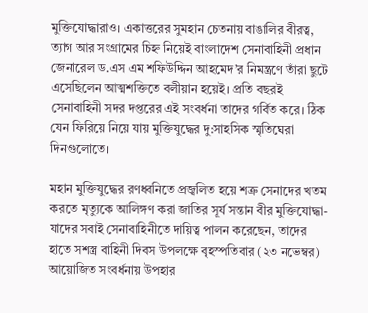মুক্তিযোদ্ধারাও। একাত্তরের সুমহান চেতনায় বাঙালির বীরত্ব, ত্যাগ আর সংগ্রামের চিহ্ন নিয়েই বাংলাদেশ সেনাবাহিনী প্রধান জেনারেল ড.এস এম শফিউদ্দিন আহমেদ’র নিমন্ত্রণে তাঁরা ছুটে এসেছিলেন আত্মশক্তিতে বলীয়ান হয়েই। প্রতি বছরই সেনাবাহিনী সদর দপ্তরের এই সংবর্ধনা তাদের গর্বিত করে। ঠিক যেন ফিরিয়ে নিয়ে যায় মুক্তিযুদ্ধের দু:সাহসিক স্মৃতিঘেরা দিনগুলোতে।

মহান মুক্তিযুদ্ধের রণধ্বনিতে প্রজ্বলিত হয়ে শত্রু সেনাদের খতম করতে মৃত্যুকে আলিঙ্গণ করা জাতির সূর্য সন্তান বীর মুক্তিযোদ্ধা- যাদের সবাই সেনাবাহিনীতে দায়িত্ব পালন করেছেন, তাদের হাতে সশস্ত্র বাহিনী দিবস উপলক্ষে বৃহস্পতিবার (২৩ নভেম্বর) আয়োজিত সংবর্ধনায় উপহার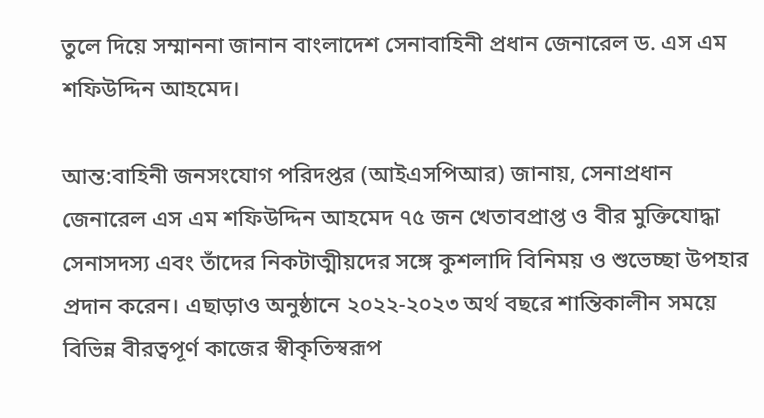তুলে দিয়ে সম্মাননা জানান বাংলাদেশ সেনাবাহিনী প্রধান জেনারেল ড. এস এম শফিউদ্দিন আহমেদ।

আন্ত:বাহিনী জনসংযোগ পরিদপ্তর (আইএসপিআর) জানায়, সেনাপ্রধান জেনারেল এস এম শফিউদ্দিন আহমেদ ৭৫ জন খেতাবপ্রাপ্ত ও বীর মুক্তিযোদ্ধা সেনাসদস্য এবং তাঁদের নিকটাত্মীয়দের সঙ্গে কুশলাদি বিনিময় ও শুভেচ্ছা উপহার প্রদান করেন। এছাড়াও অনুষ্ঠানে ২০২২-২০২৩ অর্থ বছরে শান্তিকালীন সময়ে বিভিন্ন বীরত্বপূর্ণ কাজের স্বীকৃতিস্বরূপ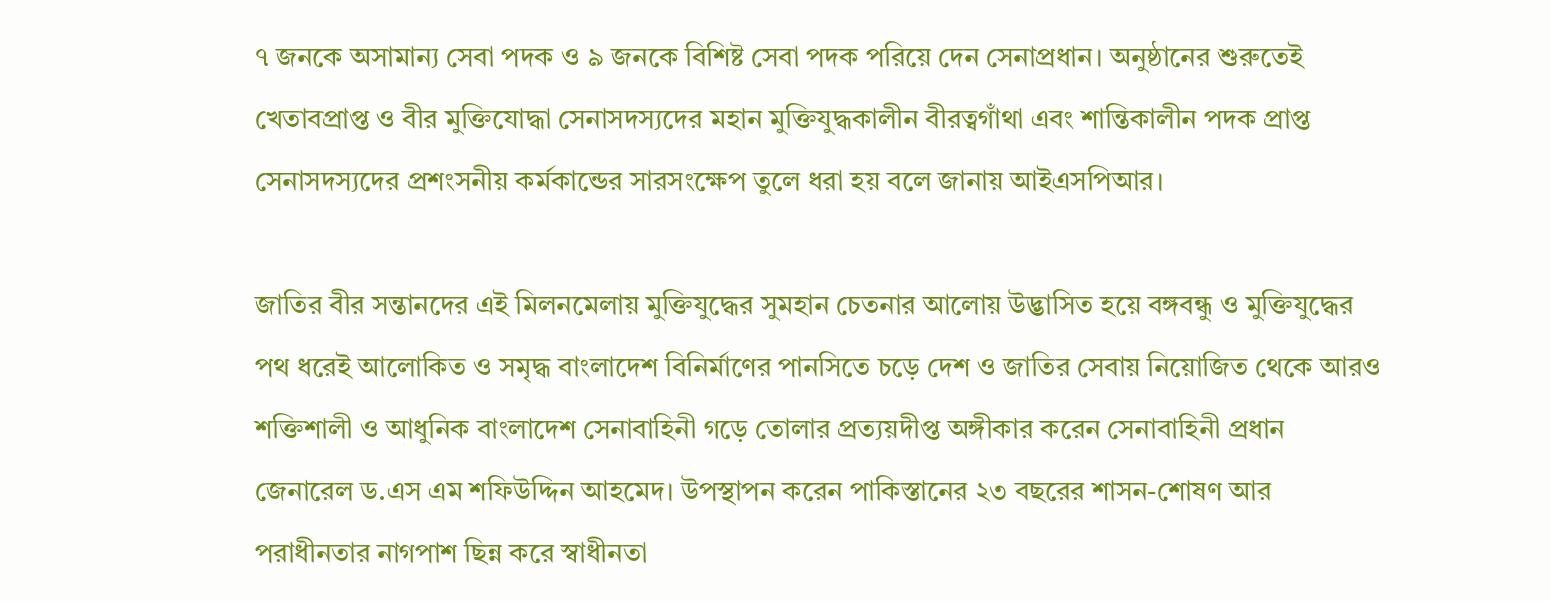৭ জনকে অসামান্য সেবা পদক ও ৯ জনকে বিশিষ্ট সেবা পদক পরিয়ে দেন সেনাপ্রধান। অনুষ্ঠানের শুরুতেই খেতাবপ্রাপ্ত ও বীর মুক্তিযোদ্ধা সেনাসদস্যদের মহান মুক্তিযুদ্ধকালীন বীরত্বগাঁথা এবং শান্তিকালীন পদক প্রাপ্ত সেনাসদস্যদের প্রশংসনীয় কর্মকান্ডের সারসংক্ষেপ তুলে ধরা হয় বলে জানায় আইএসপিআর।

জাতির বীর সন্তানদের এই মিলনমেলায় মুক্তিযুদ্ধের সুমহান চেতনার আলোয় উদ্ভাসিত হয়ে বঙ্গবন্ধু ও মুক্তিযুদ্ধের পথ ধরেই আলোকিত ও সমৃদ্ধ বাংলাদেশ বিনির্মাণের পানসিতে চড়ে দেশ ও জাতির সেবায় নিয়োজিত থেকে আরও শক্তিশালী ও আধুনিক বাংলাদেশ সেনাবাহিনী গড়ে তোলার প্রত্যয়দীপ্ত অঙ্গীকার করেন সেনাবাহিনী প্রধান জেনারেল ড.এস এম শফিউদ্দিন আহমেদ। উপস্থাপন করেন পাকিস্তানের ২৩ বছরের শাসন-শোষণ আর পরাধীনতার নাগপাশ ছিন্ন করে স্বাধীনতা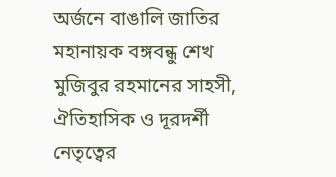অর্জনে বাঙালি জাতির মহানায়ক বঙ্গবন্ধু শেখ মুজিবুর রহমানের সাহসী, ঐতিহাসিক ও দূরদর্শী নেতৃত্বের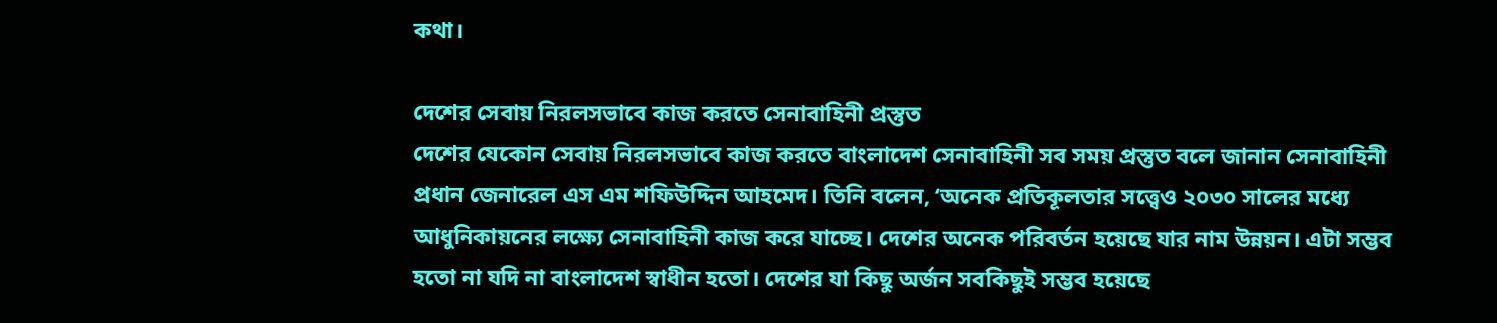কথা।

দেশের সেবায় নিরলসভাবে কাজ করতে সেনাবাহিনী প্রস্তুত
দেশের যেকোন সেবায় নিরলসভাবে কাজ করতে বাংলাদেশ সেনাবাহিনী সব সময় প্রস্তুত বলে জানান সেনাবাহিনী প্রধান জেনারেল এস এম শফিউদ্দিন আহমেদ। তিনি বলেন, ‘অনেক প্রতিকূলতার সত্ত্বেও ২০৩০ সালের মধ্যে আধুনিকায়নের লক্ষ্যে সেনাবাহিনী কাজ করে যাচ্ছে। দেশের অনেক পরিবর্তন হয়েছে যার নাম উন্নয়ন। এটা সম্ভব হতো না যদি না বাংলাদেশ স্বাধীন হতো। দেশের যা কিছু অর্জন সবকিছুই সম্ভব হয়েছে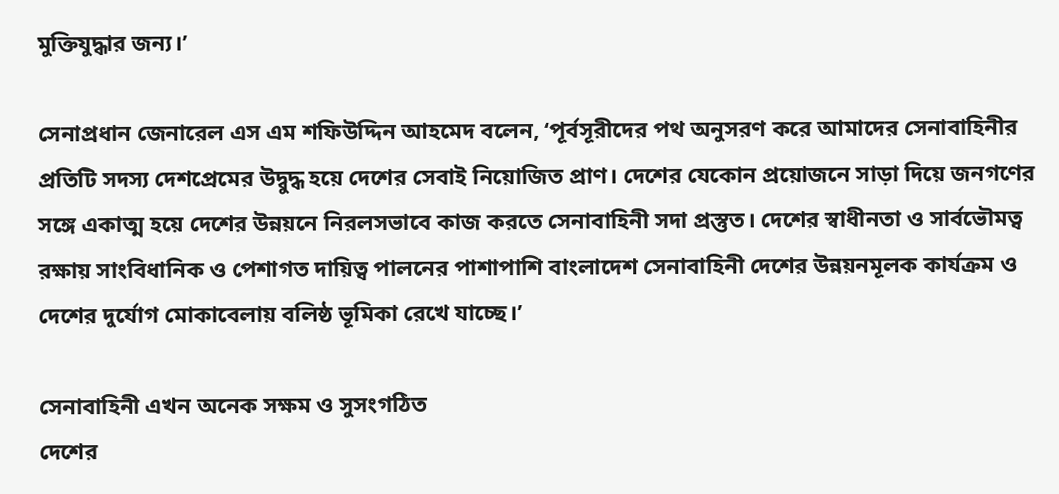মুক্তিযুদ্ধার জন্য।’

সেনাপ্রধান জেনারেল এস এম শফিউদ্দিন আহমেদ বলেন, ‘পূর্বসূরীদের পথ অনুসরণ করে আমাদের সেনাবাহিনীর প্রতিটি সদস্য দেশপ্রেমের উদ্বুদ্ধ হয়ে দেশের সেবাই নিয়োজিত প্রাণ। দেশের যেকোন প্রয়োজনে সাড়া দিয়ে জনগণের সঙ্গে একাত্ম হয়ে দেশের উন্নয়নে নিরলসভাবে কাজ করতে সেনাবাহিনী সদা প্রস্তুত। দেশের স্বাধীনতা ও সার্বভৌমত্ব রক্ষায় সাংবিধানিক ও পেশাগত দায়িত্ব পালনের পাশাপাশি বাংলাদেশ সেনাবাহিনী দেশের উন্নয়নমূলক কার্যক্রম ও দেশের দুর্যোগ মোকাবেলায় বলিষ্ঠ ভূমিকা রেখে যাচ্ছে।’

সেনাবাহিনী এখন অনেক সক্ষম ও সুসংগঠিত
দেশের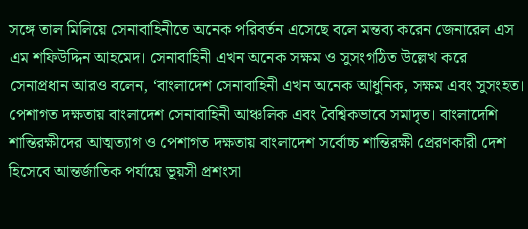সঙ্গে তাল মিলিয়ে সেনাবাহিনীতে অনেক পরিবর্তন এসেছে বলে মন্তব্য করেন জেনারেল এস এম শফিউদ্দিন আহমেদ। সেনাবাহিনী এখন অনেক সক্ষম ও সুসংগঠিত উল্লেখ করে সেনাপ্রধান আরও বলেন, ‘বাংলাদেশ সেনাবাহিনী এখন অনেক আধুনিক, সক্ষম এবং সুসংহত। পেশাগত দক্ষতায় বাংলাদেশ সেনাবাহিনী আঞ্চলিক এবং বৈশ্বিকভাবে সমাদৃত। বাংলাদেশি শান্তিরক্ষীদের আত্মত্যাগ ও পেশাগত দক্ষতায় বাংলাদেশ সর্বোচ্চ শান্তিরক্ষী প্রেরণকারী দেশ হিসেবে আন্তর্জাতিক পর্যায়ে ভূয়সী প্রশংসা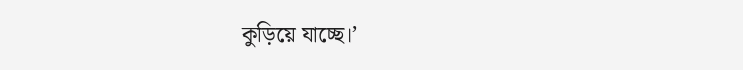কুড়িয়ে যাচ্ছে।’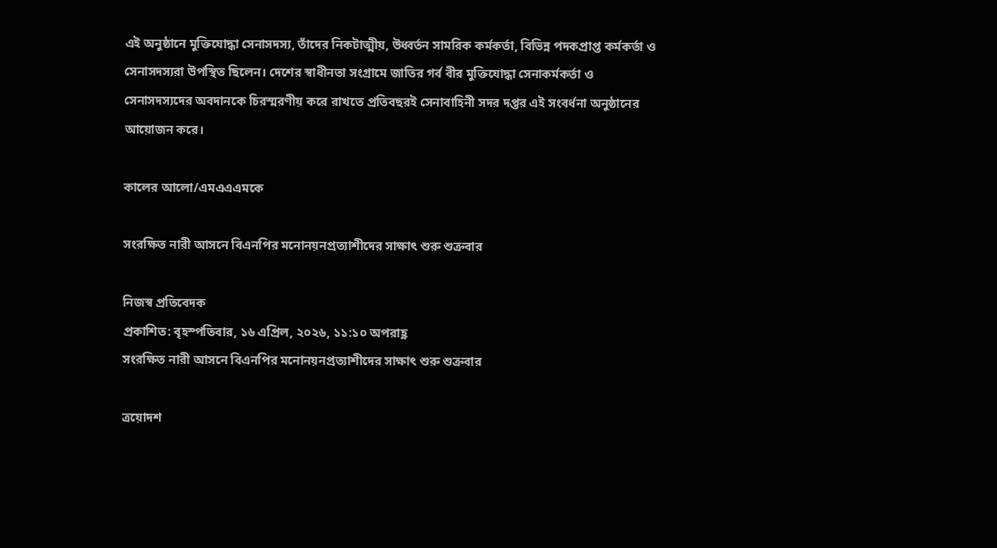এই অনুষ্ঠানে মুক্তিযোদ্ধা সেনাসদস্য, তাঁদের নিকটাত্মীয়, উধ্বর্তন সামরিক কর্মকর্তা, বিভিন্ন পদকপ্রাপ্ত কর্মকর্তা ও সেনাসদস্যরা উপস্থিত ছিলেন। দেশের স্বাধীনতা সংগ্রামে জাতির গর্ব বীর মুক্তিযোদ্ধা সেনাকর্মকর্তা ও সেনাসদস্যদের অবদানকে চিরস্মরণীয় করে রাখতে প্রতিবছরই সেনাবাহিনী সদর দপ্তর এই সংবর্ধনা অনুষ্ঠানের আয়োজন করে।

কালের আলো/এমএএএমকে

সংরক্ষিত নারী আসনে বিএনপির মনোনয়নপ্রত্যাশীদের সাক্ষাৎ শুরু শুক্রবার

নিজস্ব প্রতিবেদক
প্রকাশিত: বৃহস্পতিবার, ১৬ এপ্রিল, ২০২৬, ১১:১০ অপরাহ্ণ
সংরক্ষিত নারী আসনে বিএনপির মনোনয়নপ্রত্যাশীদের সাক্ষাৎ শুরু শুক্রবার

ত্রয়োদশ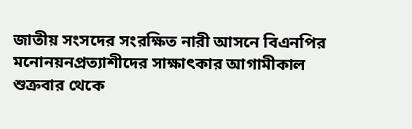জাতীয় সংসদের সংরক্ষিত নারী আসনে বিএনপির মনোনয়নপ্রত্যাশীদের সাক্ষাৎকার আগামীকাল শুক্রবার থেকে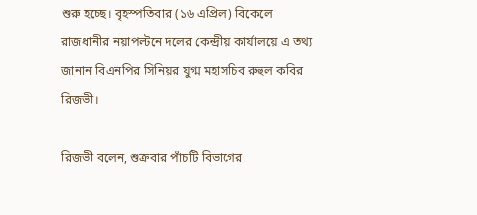শুরু হচ্ছে। বৃহস্পতিবার (১৬ এপ্রিল) বিকেলে রাজধানীর নয়াপল্টনে দলের কেন্দ্রীয় কার্যালয়ে এ তথ্য জানান বিএনপির সিনিয়র যুগ্ম মহাসচিব রুহুল কবির রিজভী।

রিজভী বলেন, শুক্রবার পাঁচটি বিভাগের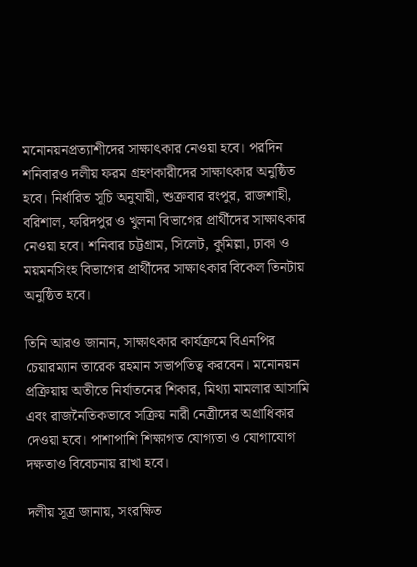মনোনয়নপ্রত্যাশীদের সাক্ষাৎকার নেওয়া হবে। পরদিন শনিবারও দলীয় ফরম গ্রহণকারীদের সাক্ষাৎকার অনুষ্ঠিত হবে। নির্ধারিত সূচি অনুযায়ী, শুক্রবার রংপুর, রাজশাহী, বরিশাল, ফরিদপুর ও খুলনা বিভাগের প্রার্থীদের সাক্ষাৎকার নেওয়া হবে। শনিবার চট্টগ্রাম, সিলেট, কুমিল্লা, ঢাকা ও ময়মনসিংহ বিভাগের প্রার্থীদের সাক্ষাৎকার বিকেল তিনটায় অনুষ্ঠিত হবে।

তিনি আরও জানান, সাক্ষাৎকার কার্যক্রমে বিএনপির চেয়ারম্যান তারেক রহমান সভাপতিত্ব করবেন। মনোনয়ন প্রক্রিয়ায় অতীতে নির্যাতনের শিকার, মিথ্যা মামলার আসামি এবং রাজনৈতিকভাবে সক্রিয় নারী নেত্রীদের অগ্রাধিকার দেওয়া হবে। পাশাপাশি শিক্ষাগত যোগ্যতা ও যোগাযোগ দক্ষতাও বিবেচনায় রাখা হবে।

দলীয় সূত্র জানায়, সংরক্ষিত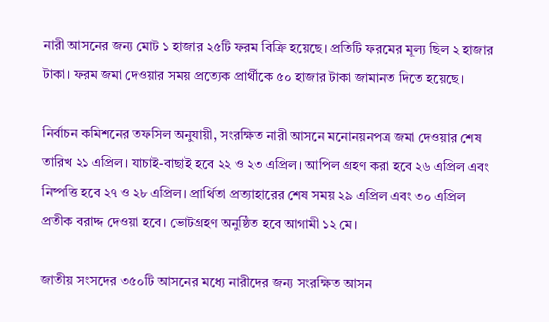নারী আসনের জন্য মোট ১ হাজার ২৫টি ফরম বিক্রি হয়েছে। প্রতিটি ফরমের মূল্য ছিল ২ হাজার টাকা। ফরম জমা দেওয়ার সময় প্রত্যেক প্রার্থীকে ৫০ হাজার টাকা জামানত দিতে হয়েছে।

নির্বাচন কমিশনের তফসিল অনুযায়ী, সংরক্ষিত নারী আসনে মনোনয়নপত্র জমা দেওয়ার শেষ তারিখ ২১ এপ্রিল। যাচাই-বাছাই হবে ২২ ও ২৩ এপ্রিল। আপিল গ্রহণ করা হবে ২৬ এপ্রিল এবং নিষ্পত্তি হবে ২৭ ও ২৮ এপ্রিল। প্রার্থিতা প্রত্যাহারের শেষ সময় ২৯ এপ্রিল এবং ৩০ এপ্রিল প্রতীক বরাদ্দ দেওয়া হবে। ভোটগ্রহণ অনুষ্ঠিত হবে আগামী ১২ মে।

জাতীয় সংসদের ৩৫০টি আসনের মধ্যে নারীদের জন্য সংরক্ষিত আসন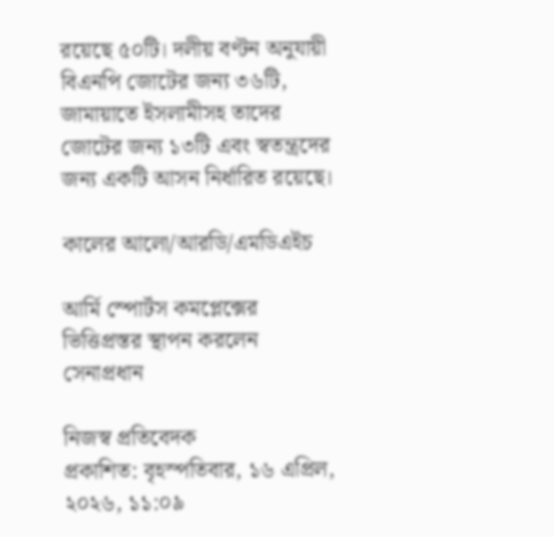রয়েছে ৫০টি। দলীয় বণ্টন অনুযায়ী বিএনপি জোটের জন্য ৩৬টি, জামায়াতে ইসলামীসহ তাদের জোটের জন্য ১৩টি এবং স্বতন্ত্রদের জন্য একটি আসন নির্ধারিত রয়েছে।

কালের আলো/আরডি/এমডিএইচ

আর্মি স্পোর্টস কমপ্লেক্সের ভিত্তিপ্রস্তর স্থাপন করলেন সেনাপ্রধান

নিজস্ব প্রতিবেদক
প্রকাশিত: বৃহস্পতিবার, ১৬ এপ্রিল, ২০২৬, ১১:০৯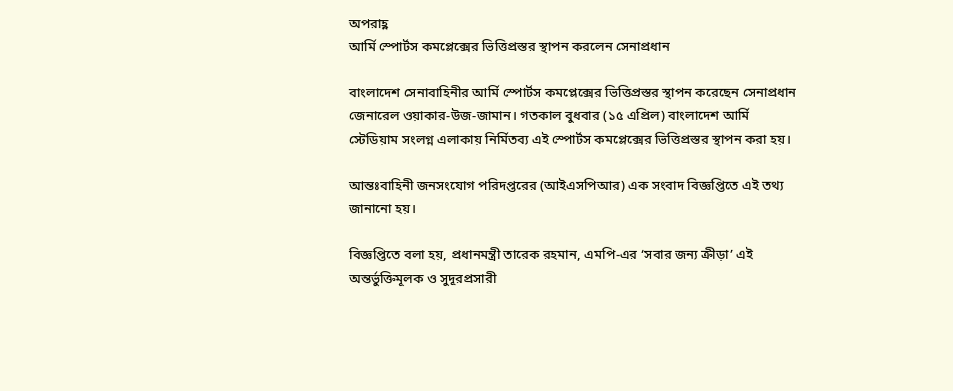অপরাহ্ণ
আর্মি স্পোর্টস কমপ্লেক্সের ভিত্তিপ্রস্তর স্থাপন করলেন সেনাপ্রধান

বাংলাদেশ সেনাবাহিনীর আর্মি স্পোর্টস কমপ্লেক্সের ভিত্তিপ্রস্তর স্থাপন করেছেন সেনাপ্রধান জেনারেল ওয়াকার-উজ-জামান। গতকাল বুধবার (১৫ এপ্রিল) বাংলাদেশ আর্মি স্টেডিয়াম সংলগ্ন এলাকায় নির্মিতব্য এই স্পোর্টস কমপ্লেক্সের ভিত্তিপ্রস্তর স্থাপন করা হয়।

আন্তঃবাহিনী জনসংযোগ পরিদপ্তরের (আইএসপিআর) এক সংবাদ বিজ্ঞপ্তিতে এই তথ্য জানানো হয়।

বিজ্ঞপ্তিতে বলা হয়, প্রধানমন্ত্রী তারেক রহমান, এমপি-এর ‘সবার জন্য ক্রীড়া’ এই অন্তর্ভুক্তিমূলক ও সুদূরপ্রসারী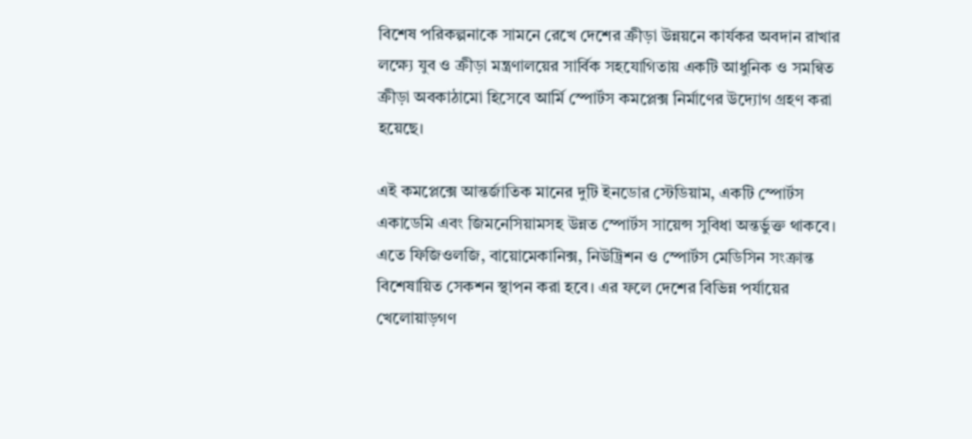বিশেষ পরিকল্পনাকে সামনে রেখে দেশের ক্রীড়া উন্নয়নে কার্যকর অবদান রাখার লক্ষ্যে যুব ও ক্রীড়া মন্ত্রণালয়ের সার্বিক সহযোগিতায় একটি আধুনিক ও সমন্বিত ক্রীড়া অবকাঠামো হিসেবে আর্মি স্পোর্টস কমপ্লেক্স নির্মাণের উদ্যোগ গ্রহণ করা হয়েছে।

এই কমপ্লেক্সে আন্তর্জাতিক মানের দুটি ইনডোর স্টেডিয়াম, একটি স্পোর্টস একাডেমি এবং জিমনেসিয়ামসহ উন্নত স্পোর্টস সায়েন্স সুবিধা অন্তর্ভুক্ত থাকবে। এতে ফিজিওলজি, বায়োমেকানিক্স, নিউট্রিশন ও স্পোর্টস মেডিসিন সংক্রান্ত বিশেষায়িত সেকশন স্থাপন করা হবে। এর ফলে দেশের বিভিন্ন পর্যায়ের খেলোয়াড়গণ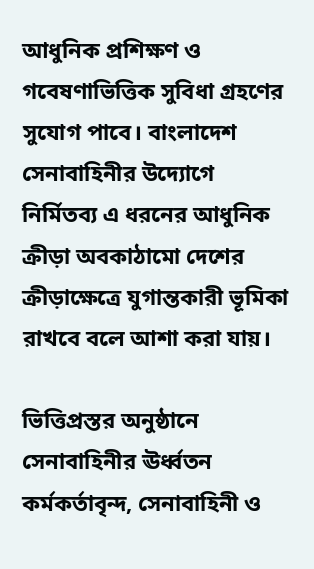আধুনিক প্রশিক্ষণ ও গবেষণাভিত্তিক সুবিধা গ্রহণের সুযোগ পাবে। বাংলাদেশ সেনাবাহিনীর উদ্যোগে নির্মিতব্য এ ধরনের আধুনিক ক্রীড়া অবকাঠামো দেশের ক্রীড়াক্ষেত্রে যুগান্তকারী ভূমিকা রাখবে বলে আশা করা যায়।

ভিত্তিপ্রস্তর অনুষ্ঠানে সেনাবাহিনীর ঊর্ধ্বতন কর্মকর্তাবৃন্দ, সেনাবাহিনী ও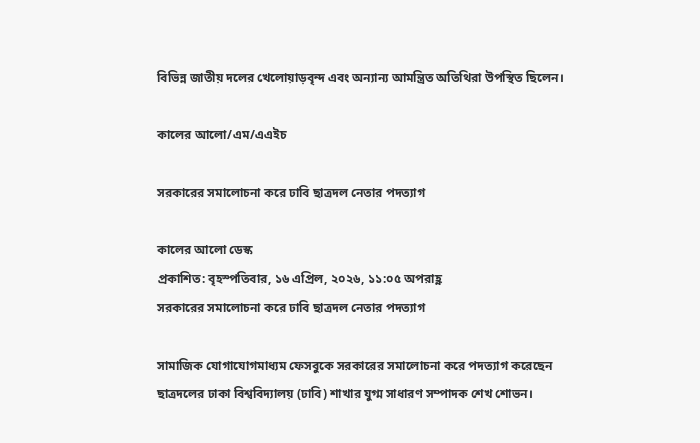বিভিন্ন জাতীয় দলের খেলোয়াড়বৃন্দ এবং অন্যান্য আমন্ত্রিত অতিথিরা উপস্থিত ছিলেন।

কালের আলো/এম/এএইচ

সরকারের সমালোচনা করে ঢাবি ছাত্রদল নেতার পদত্যাগ

কালের আলো ডেস্ক
প্রকাশিত: বৃহস্পতিবার, ১৬ এপ্রিল, ২০২৬, ১১:০৫ অপরাহ্ণ
সরকারের সমালোচনা করে ঢাবি ছাত্রদল নেতার পদত্যাগ

সামাজিক যোগাযোগমাধ্যম ফেসবুকে সরকারের সমালোচনা করে পদত্যাগ করেছেন ছাত্রদলের ঢাকা বিশ্ববিদ্যালয় (ঢাবি) শাখার যুগ্ম সাধারণ সম্পাদক শেখ শোভন।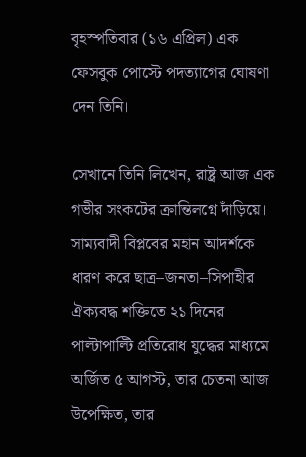বৃহস্পতিবার (১৬ এপ্রিল) এক ফেসবুক পোস্টে পদত্যাগের ঘোষণা দেন তিনি।

সেখানে তিনি লিখেন, রাষ্ট্র আজ এক গভীর সংকটের ক্রান্তিলগ্নে দাঁড়িয়ে। সাম্যবাদী বিপ্লবের মহান আদর্শকে ধারণ করে ছাত্র–জনতা–সিপাহীর ঐক্যবদ্ধ শক্তিতে ২১ দিনের পাল্টাপাল্টি প্রতিরোধ যুদ্ধের মাধ্যমে অর্জিত ৫ আগস্ট, তার চেতনা আজ উপেক্ষিত, তার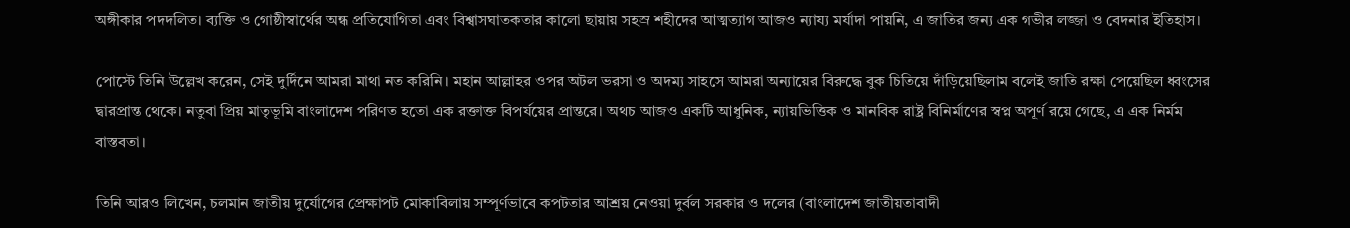অঙ্গীকার পদদলিত। ব্যক্তি ও গোষ্ঠীস্বার্থের অন্ধ প্রতিযোগিতা এবং বিশ্বাসঘাতকতার কালো ছায়ায় সহস্র শহীদের আত্মত্যাগ আজও ন্যায্য মর্যাদা পায়নি, এ জাতির জন্য এক গভীর লজ্জা ও বেদনার ইতিহাস।

পোস্টে তিনি উল্লেখ করেন, সেই দুর্দিনে আমরা মাথা নত করিনি। মহান আল্লাহর ওপর অটল ভরসা ও অদম্য সাহসে আমরা অন্যায়ের বিরুদ্ধে বুক চিতিয়ে দাঁড়িয়েছিলাম বলেই জাতি রক্ষা পেয়েছিল ধ্বংসের দ্বারপ্রান্ত থেকে। নতুবা প্রিয় মাতৃভূমি বাংলাদেশ পরিণত হতো এক রক্তাক্ত বিপর্যয়ের প্রান্তরে। অথচ আজও একটি আধুনিক, ন্যায়ভিত্তিক ও মানবিক রাষ্ট্র বিনির্মাণের স্বপ্ন অপূর্ণ রয়ে গেছে, এ এক নির্মম বাস্তবতা।

তিনি আরও লিখেন, চলমান জাতীয় দুর্যোগের প্রেক্ষাপট মোকাবিলায় সম্পূর্ণভাবে কপটতার আশ্রয় নেওয়া দুর্বল সরকার ও দলের (বাংলাদেশ জাতীয়তাবাদী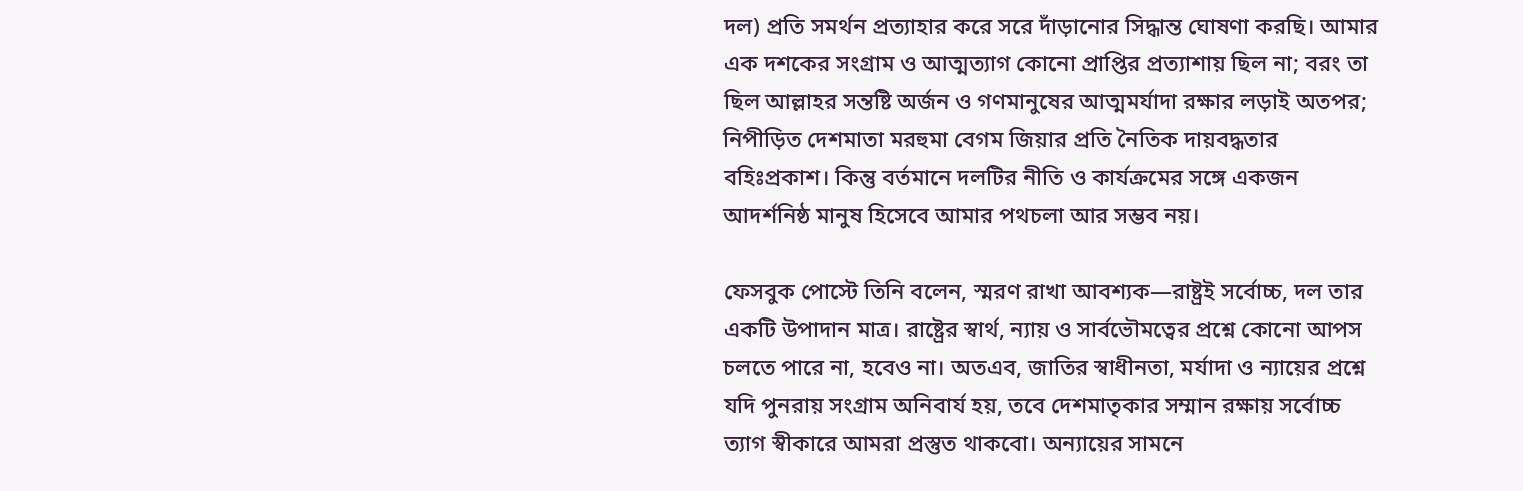দল) প্রতি সমর্থন প্রত্যাহার করে সরে দাঁড়ানোর সিদ্ধান্ত ঘোষণা করছি। আমার এক দশকের সংগ্রাম ও আত্মত্যাগ কোনো প্রাপ্তির প্রত্যাশায় ছিল না; বরং তা ছিল আল্লাহর সন্তষ্টি অর্জন ও গণমানুষের আত্মমর্যাদা রক্ষার লড়াই অতপর; নিপীড়িত দেশমাতা মরহুমা বেগম জিয়ার প্রতি নৈতিক দায়বদ্ধতার বহিঃপ্রকাশ। কিন্তু বর্তমানে দলটির নীতি ও কার্যক্রমের সঙ্গে একজন আদর্শনিষ্ঠ মানুষ হিসেবে আমার পথচলা আর সম্ভব নয়।

ফেসবুক পোস্টে তিনি বলেন, স্মরণ রাখা আবশ্যক—রাষ্ট্রই সর্বোচ্চ, দল তার একটি উপাদান মাত্র। রাষ্ট্রের স্বার্থ, ন্যায় ও সার্বভৌমত্বের প্রশ্নে কোনো আপস চলতে পারে না, হবেও না। অতএব, জাতির স্বাধীনতা, মর্যাদা ও ন্যায়ের প্রশ্নে যদি পুনরায় সংগ্রাম অনিবার্য হয়, তবে দেশমাতৃকার সম্মান রক্ষায় সর্বোচ্চ ত্যাগ স্বীকারে আমরা প্রস্তুত থাকবো। অন্যায়ের সামনে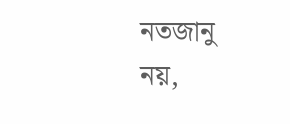নতজানু নয়,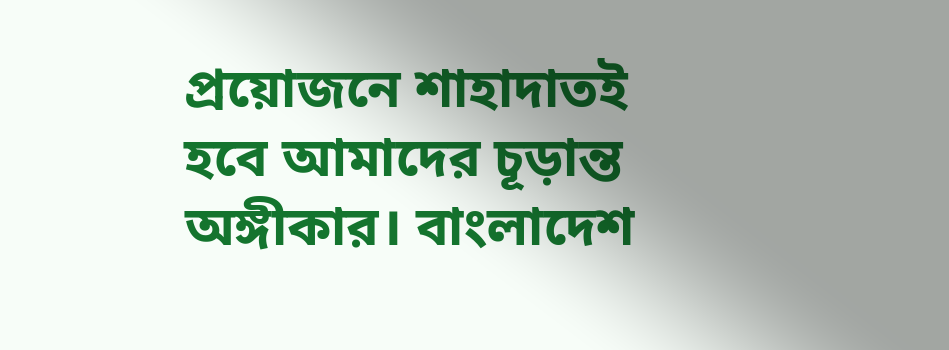প্রয়োজনে শাহাদাতই হবে আমাদের চূড়ান্ত অঙ্গীকার। বাংলাদেশ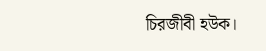চিরজীবী হউক।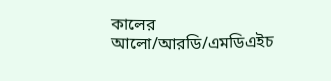কালের আলো/আরডি/এমডিএইচ